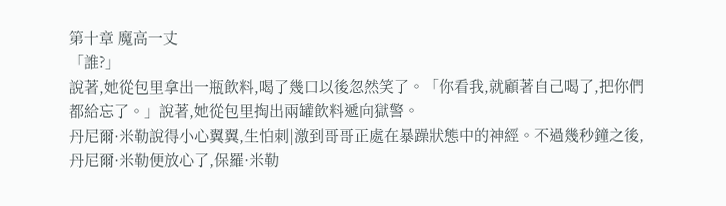第十章 魔高一丈
「誰?」
說著,她從包里拿出一瓶飲料,喝了幾口以後忽然笑了。「你看我,就顧著自己喝了,把你們都給忘了。」說著,她從包里掏出兩罐飲料遞向獄警。
丹尼爾·米勒說得小心翼翼,生怕刺|激到哥哥正處在暴躁狀態中的神經。不過幾秒鐘之後,丹尼爾·米勒便放心了,保羅·米勒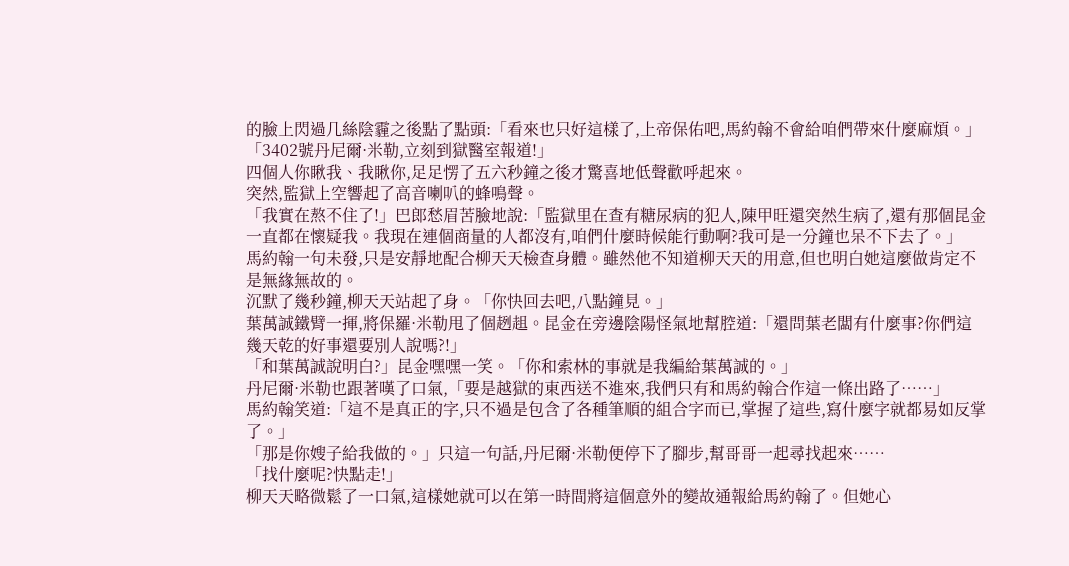的臉上閃過几絲陰霾之後點了點頭:「看來也只好這樣了,上帝保佑吧,馬約翰不會給咱們帶來什麼麻煩。」
「3402號丹尼爾·米勒,立刻到獄醫室報道!」
四個人你瞅我、我瞅你,足足愣了五六秒鐘之後才驚喜地低聲歡呼起來。
突然,監獄上空響起了高音喇叭的蜂鳴聲。
「我實在熬不住了!」巴郎愁眉苦臉地說:「監獄里在查有糖尿病的犯人,陳甲旺還突然生病了,還有那個昆金一直都在懷疑我。我現在連個商量的人都沒有,咱們什麼時候能行動啊?我可是一分鐘也呆不下去了。」
馬約翰一句未發,只是安靜地配合柳天天檢查身體。雖然他不知道柳天天的用意,但也明白她這麼做肯定不是無緣無故的。
沉默了幾秒鐘,柳天天站起了身。「你快回去吧,八點鐘見。」
葉萬誠鐵臂一揮,將保羅·米勒甩了個趔趄。昆金在旁邊陰陽怪氣地幫腔道:「還問葉老闆有什麼事?你們這幾天乾的好事還要別人說嗎?!」
「和葉萬誠說明白?」昆金嘿嘿一笑。「你和索林的事就是我編給葉萬誠的。」
丹尼爾·米勒也跟著嘆了口氣,「要是越獄的東西送不進來,我們只有和馬約翰合作這一條出路了……」
馬約翰笑道:「這不是真正的字,只不過是包含了各種筆順的組合字而已,掌握了這些,寫什麼字就都易如反掌了。」
「那是你嫂子給我做的。」只這一句話,丹尼爾·米勒便停下了腳步,幫哥哥一起尋找起來……
「找什麼呢?快點走!」
柳天天略微鬆了一口氣,這樣她就可以在第一時間將這個意外的變故通報給馬約翰了。但她心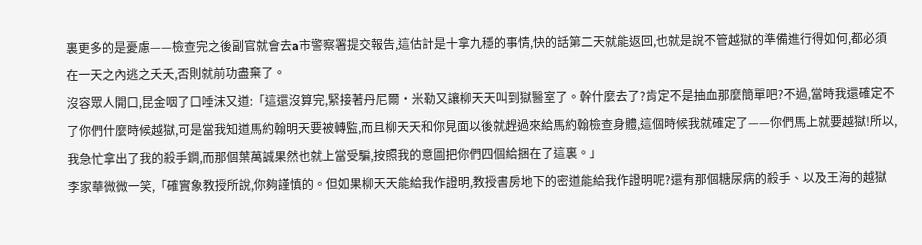裏更多的是憂慮——檢查完之後副官就會去a市警察署提交報告,這估計是十拿九穩的事情,快的話第二天就能返回,也就是說不管越獄的準備進行得如何,都必須在一天之內逃之夭夭,否則就前功盡棄了。
沒容眾人開口,昆金咽了口唾沫又道:「這還沒算完,緊接著丹尼爾·米勒又讓柳天天叫到獄醫室了。幹什麼去了?肯定不是抽血那麼簡單吧?不過,當時我還確定不了你們什麼時候越獄,可是當我知道馬約翰明天要被轉監,而且柳天天和你見面以後就趕過來給馬約翰檢查身體,這個時候我就確定了——你們馬上就要越獄!所以,我急忙拿出了我的殺手鐧,而那個葉萬誠果然也就上當受騙,按照我的意圖把你們四個給捆在了這裏。」
李家華微微一笑,「確實象教授所說,你夠謹慎的。但如果柳天天能給我作證明,教授書房地下的密道能給我作證明呢?還有那個糖尿病的殺手、以及王海的越獄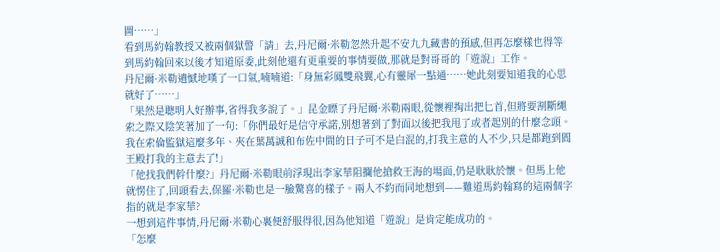圖……」
看到馬約翰教授又被兩個獄警「請」去,丹尼爾·米勒忽然升起不安九九藏書的預感,但再怎麼樣也得等到馬約翰回來以後才知道原委,此刻他還有更重要的事情要做,那就是對哥哥的「遊說」工作。
丹尼爾·米勒遺憾地嘆了一口氣,喃喃道:「身無彩鳳雙飛翼,心有靈犀一點通……她此刻要知道我的心思就好了……」
「果然是聰明人好辦事,省得我多說了。」昆金瞟了丹尼爾·米勒兩眼,從懷裡掏出把匕首,但將要割斷繩索之際又陰笑著加了一句:「你們最好是信守承諾,別想著到了對面以後把我甩了或者起別的什麼念頭。我在索倫監獄這麼多年、夾在葉萬誠和布佐中間的日子可不是白混的,打我主意的人不少,只是都跑到閻王殿打我的主意去了!」
「他找我們幹什麼?」丹尼爾·米勒眼前浮現出李家華阻攔他搶救王海的場面,仍是耿耿於懷。但馬上他就愣住了,回頭看去,保羅·米勒也是一臉驚喜的樣子。兩人不約而同地想到——難道馬約翰寫的這兩個字指的就是李家華?
一想到這件事情,丹尼爾·米勒心裏便舒服得很,因為他知道「遊說」是肯定能成功的。
「怎麼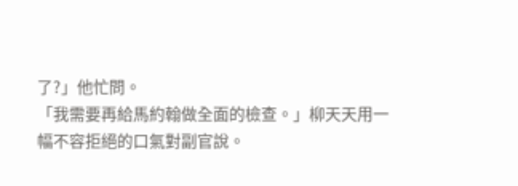了?」他忙問。
「我需要再給馬約翰做全面的檢查。」柳天天用一幅不容拒絕的口氣對副官說。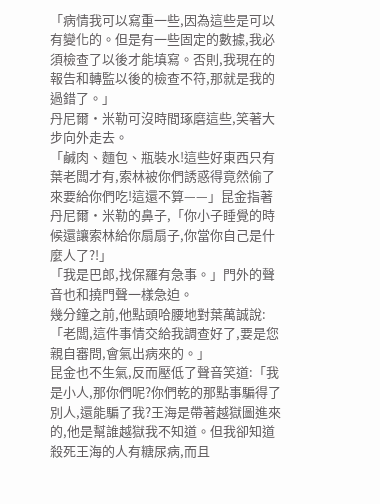「病情我可以寫重一些,因為這些是可以有變化的。但是有一些固定的數據,我必須檢查了以後才能填寫。否則,我現在的報告和轉監以後的檢查不符,那就是我的過錯了。」
丹尼爾·米勒可沒時間琢磨這些,笑著大步向外走去。
「鹹肉、麵包、瓶裝水!這些好東西只有葉老闆才有,索林被你們誘惑得竟然偷了來要給你們吃!這還不算——」昆金指著丹尼爾·米勒的鼻子,「你小子睡覺的時候還讓索林給你扇扇子,你當你自己是什麼人了?!」
「我是巴郎,找保羅有急事。」門外的聲音也和撓門聲一樣急迫。
幾分鐘之前,他點頭哈腰地對葉萬誠說:「老闆,這件事情交給我調查好了,要是您親自審問,會氣出病來的。」
昆金也不生氣,反而壓低了聲音笑道:「我是小人,那你們呢?你們乾的那點事騙得了別人,還能騙了我?王海是帶著越獄圖進來的,他是幫誰越獄我不知道。但我卻知道殺死王海的人有糖尿病,而且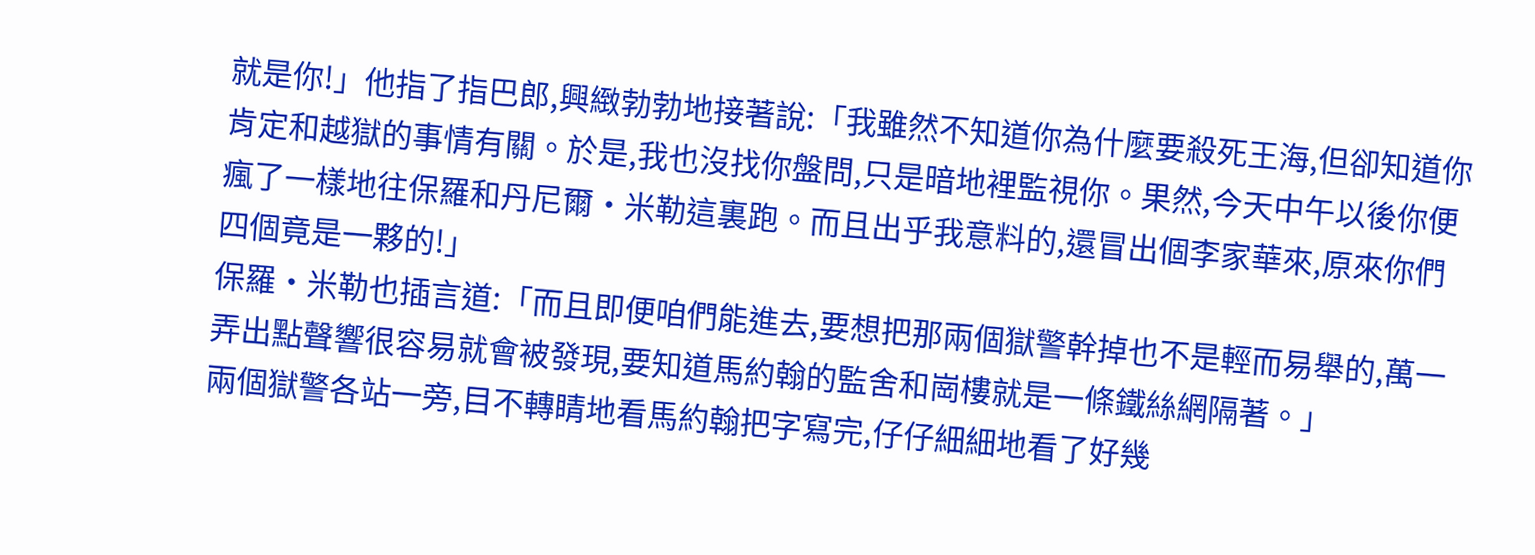就是你!」他指了指巴郎,興緻勃勃地接著說:「我雖然不知道你為什麼要殺死王海,但卻知道你肯定和越獄的事情有關。於是,我也沒找你盤問,只是暗地裡監視你。果然,今天中午以後你便瘋了一樣地往保羅和丹尼爾·米勒這裏跑。而且出乎我意料的,還冒出個李家華來,原來你們四個竟是一夥的!」
保羅·米勒也插言道:「而且即便咱們能進去,要想把那兩個獄警幹掉也不是輕而易舉的,萬一弄出點聲響很容易就會被發現,要知道馬約翰的監舍和崗樓就是一條鐵絲網隔著。」
兩個獄警各站一旁,目不轉睛地看馬約翰把字寫完,仔仔細細地看了好幾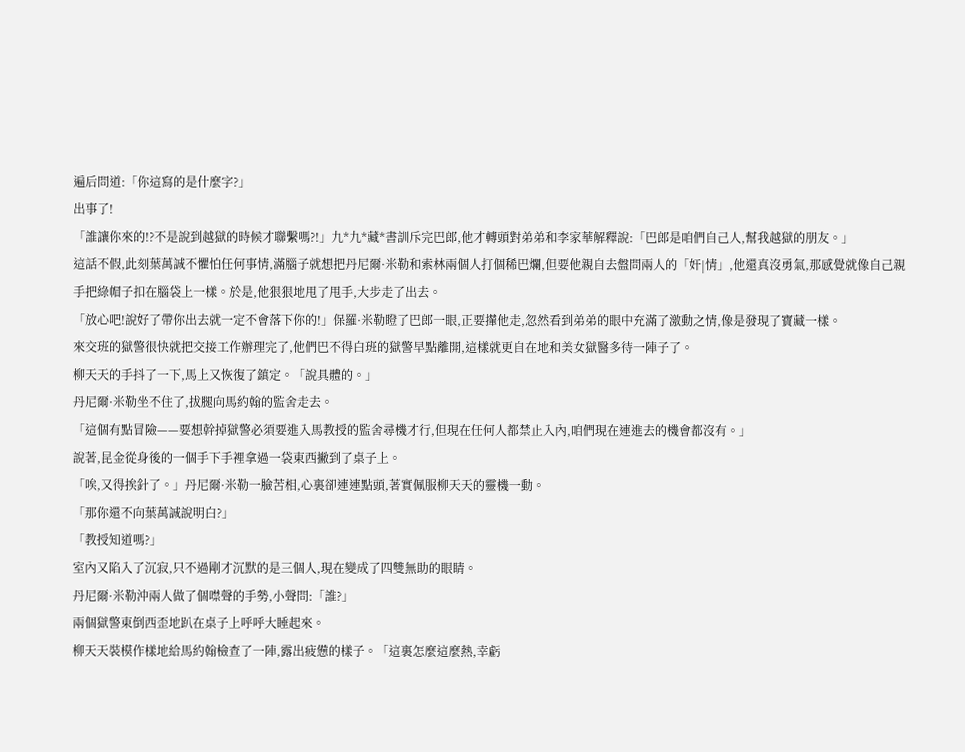遍后問道:「你這寫的是什麼字?」
出事了!
「誰讓你來的!?不是說到越獄的時候才聯繫嗎?!」九*九*藏*書訓斥完巴郎,他才轉頭對弟弟和李家華解釋說:「巴郎是咱們自己人,幫我越獄的朋友。」
這話不假,此刻葉萬誠不懼怕任何事情,滿腦子就想把丹尼爾·米勒和索林兩個人打個稀巴爛,但要他親自去盤問兩人的「奸|情」,他還真沒勇氣,那感覺就像自己親手把綠帽子扣在腦袋上一樣。於是,他狠狠地甩了甩手,大步走了出去。
「放心吧!說好了帶你出去就一定不會落下你的!」保羅·米勒瞪了巴郎一眼,正要攆他走,忽然看到弟弟的眼中充滿了激動之情,像是發現了寶藏一樣。
來交班的獄警很快就把交接工作辦理完了,他們巴不得白班的獄警早點離開,這樣就更自在地和美女獄醫多待一陣子了。
柳天天的手抖了一下,馬上又恢復了鎮定。「說具體的。」
丹尼爾·米勒坐不住了,拔腿向馬約翰的監舍走去。
「這個有點冒險——要想幹掉獄警必須要進入馬教授的監舍尋機才行,但現在任何人都禁止入內,咱們現在連進去的機會都沒有。」
說著,昆金從身後的一個手下手裡拿過一袋東西撇到了桌子上。
「唉,又得挨針了。」丹尼爾·米勒一臉苦相,心裏卻連連點頭,著實佩服柳天天的靈機一動。
「那你還不向葉萬誠說明白?」
「教授知道嗎?」
室內又陷入了沉寂,只不過剛才沉默的是三個人,現在變成了四雙無助的眼睛。
丹尼爾·米勒沖兩人做了個噤聲的手勢,小聲問:「誰?」
兩個獄警東倒西歪地趴在桌子上呼呼大睡起來。
柳天天裝模作樣地給馬約翰檢查了一陣,露出疲憊的樣子。「這裏怎麼這麼熱,幸虧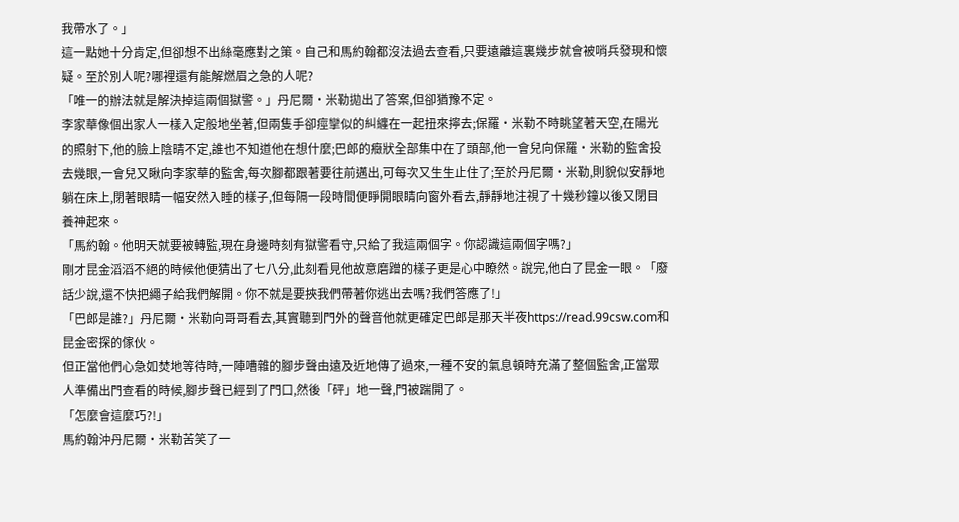我帶水了。」
這一點她十分肯定,但卻想不出絲毫應對之策。自己和馬約翰都沒法過去查看,只要遠離這裏幾步就會被哨兵發現和懷疑。至於別人呢?哪裡還有能解燃眉之急的人呢?
「唯一的辦法就是解決掉這兩個獄警。」丹尼爾·米勒拋出了答案,但卻猶豫不定。
李家華像個出家人一樣入定般地坐著,但兩隻手卻痙攣似的糾纏在一起扭來擰去;保羅·米勒不時眺望著天空,在陽光的照射下,他的臉上陰晴不定,誰也不知道他在想什麼;巴郎的癥狀全部集中在了頭部,他一會兒向保羅·米勒的監舍投去幾眼,一會兒又瞅向李家華的監舍,每次腳都跟著要往前邁出,可每次又生生止住了;至於丹尼爾·米勒,則貌似安靜地躺在床上,閉著眼睛一幅安然入睡的樣子,但每隔一段時間便睜開眼睛向窗外看去,靜靜地注視了十幾秒鐘以後又閉目養神起來。
「馬約翰。他明天就要被轉監,現在身邊時刻有獄警看守,只給了我這兩個字。你認識這兩個字嗎?」
剛才昆金滔滔不絕的時候他便猜出了七八分,此刻看見他故意磨蹭的樣子更是心中瞭然。說完,他白了昆金一眼。「廢話少說,還不快把繩子給我們解開。你不就是要挾我們帶著你逃出去嗎?我們答應了!」
「巴郎是誰?」丹尼爾·米勒向哥哥看去,其實聽到門外的聲音他就更確定巴郎是那天半夜https://read.99csw.com和昆金密探的傢伙。
但正當他們心急如焚地等待時,一陣嘈雜的腳步聲由遠及近地傳了過來,一種不安的氣息頓時充滿了整個監舍,正當眾人準備出門查看的時候,腳步聲已經到了門口,然後「砰」地一聲,門被踹開了。
「怎麼會這麼巧?!」
馬約翰沖丹尼爾·米勒苦笑了一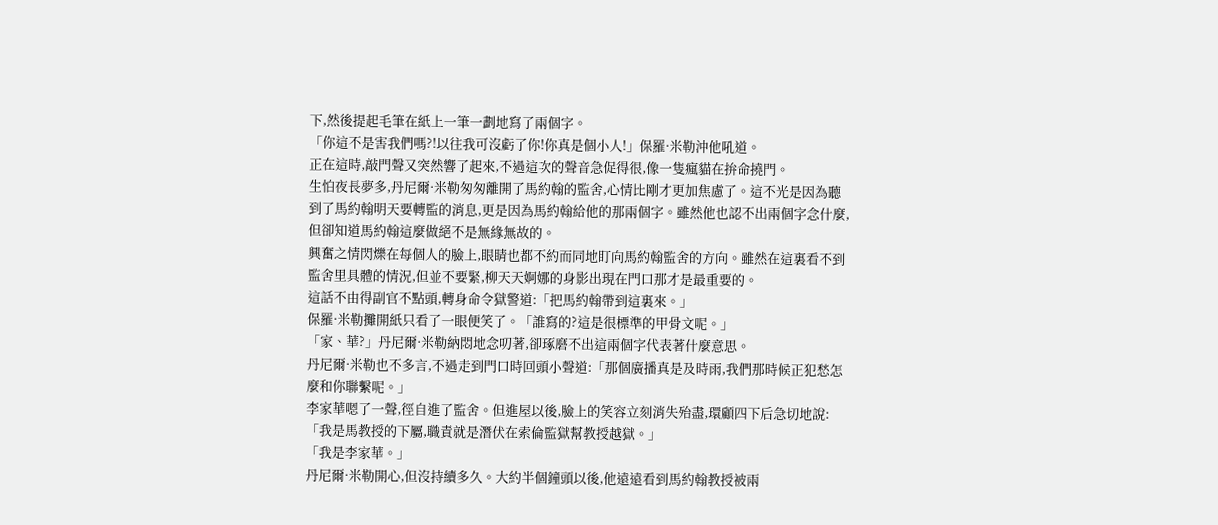下,然後提起毛筆在紙上一筆一劃地寫了兩個字。
「你這不是害我們嗎?!以往我可沒虧了你!你真是個小人!」保羅·米勒沖他吼道。
正在這時,敲門聲又突然響了起來,不過這次的聲音急促得很,像一隻瘋貓在拚命撓門。
生怕夜長夢多,丹尼爾·米勒匆匆離開了馬約翰的監舍,心情比剛才更加焦慮了。這不光是因為聽到了馬約翰明天要轉監的消息,更是因為馬約翰給他的那兩個字。雖然他也認不出兩個字念什麼,但卻知道馬約翰這麼做絕不是無緣無故的。
興奮之情閃爍在每個人的臉上,眼睛也都不約而同地盯向馬約翰監舍的方向。雖然在這裏看不到監舍里具體的情況,但並不要緊,柳天天婀娜的身影出現在門口那才是最重要的。
這話不由得副官不點頭,轉身命令獄警道:「把馬約翰帶到這裏來。」
保羅·米勒攤開紙只看了一眼便笑了。「誰寫的?這是很標準的甲骨文呢。」
「家、華?」丹尼爾·米勒納悶地念叨著,卻琢磨不出這兩個字代表著什麼意思。
丹尼爾·米勒也不多言,不過走到門口時回頭小聲道:「那個廣播真是及時雨,我們那時候正犯愁怎麼和你聯繫呢。」
李家華嗯了一聲,徑自進了監舍。但進屋以後,臉上的笑容立刻消失殆盡,環顧四下后急切地說:「我是馬教授的下屬,職責就是潛伏在索倫監獄幫教授越獄。」
「我是李家華。」
丹尼爾·米勒開心,但沒持續多久。大約半個鐘頭以後,他遠遠看到馬約翰教授被兩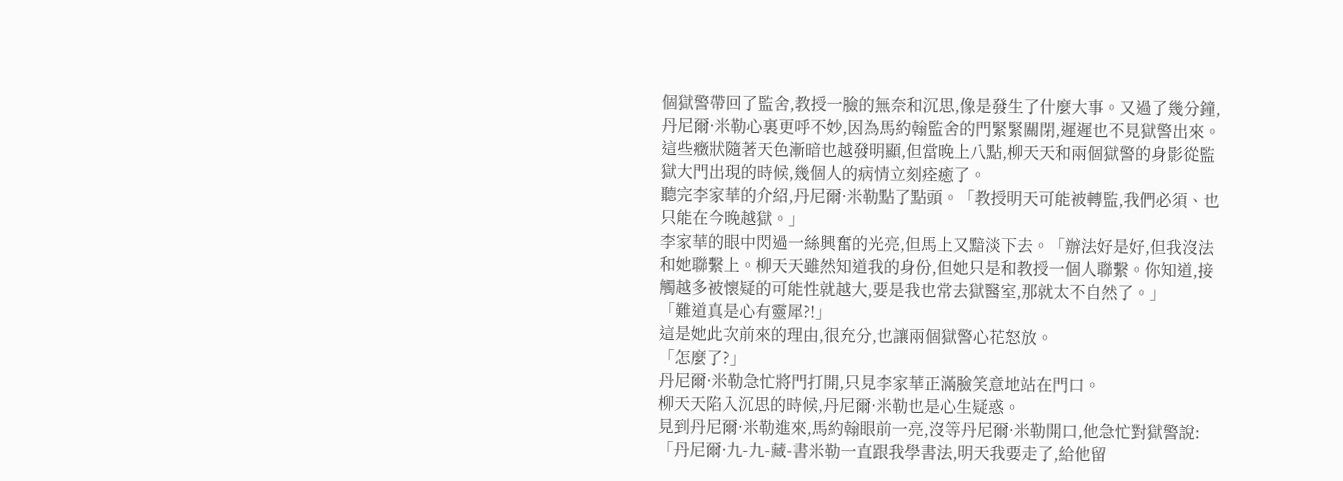個獄警帶回了監舍,教授一臉的無奈和沉思,像是發生了什麼大事。又過了幾分鐘,丹尼爾·米勒心裏更呼不妙,因為馬約翰監舍的門緊緊關閉,遲遲也不見獄警出來。
這些癥狀隨著天色漸暗也越發明顯,但當晚上八點,柳天天和兩個獄警的身影從監獄大門出現的時候,幾個人的病情立刻痊癒了。
聽完李家華的介紹,丹尼爾·米勒點了點頭。「教授明天可能被轉監,我們必須、也只能在今晚越獄。」
李家華的眼中閃過一絲興奮的光亮,但馬上又黯淡下去。「辦法好是好,但我沒法和她聯繫上。柳天天雖然知道我的身份,但她只是和教授一個人聯繫。你知道,接觸越多被懷疑的可能性就越大,要是我也常去獄醫室,那就太不自然了。」
「難道真是心有靈犀?!」
這是她此次前來的理由,很充分,也讓兩個獄警心花怒放。
「怎麼了?」
丹尼爾·米勒急忙將門打開,只見李家華正滿臉笑意地站在門口。
柳天天陷入沉思的時候,丹尼爾·米勒也是心生疑惑。
見到丹尼爾·米勒進來,馬約翰眼前一亮,沒等丹尼爾·米勒開口,他急忙對獄警說:「丹尼爾·九-九-藏-書米勒一直跟我學書法,明天我要走了,給他留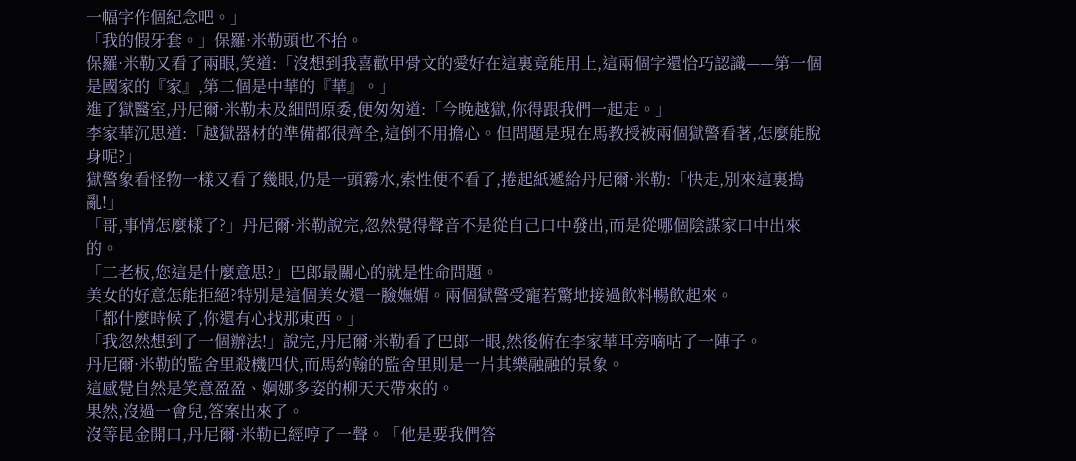一幅字作個紀念吧。」
「我的假牙套。」保羅·米勒頭也不抬。
保羅·米勒又看了兩眼,笑道:「沒想到我喜歡甲骨文的愛好在這裏竟能用上,這兩個字還恰巧認識——第一個是國家的『家』,第二個是中華的『華』。」
進了獄醫室,丹尼爾·米勒未及細問原委,便匆匆道:「今晚越獄,你得跟我們一起走。」
李家華沉思道:「越獄器材的準備都很齊全,這倒不用擔心。但問題是現在馬教授被兩個獄警看著,怎麼能脫身呢?」
獄警象看怪物一樣又看了幾眼,仍是一頭霧水,索性便不看了,捲起紙遞給丹尼爾·米勒:「快走,別來這裏搗亂!」
「哥,事情怎麼樣了?」丹尼爾·米勒說完,忽然覺得聲音不是從自己口中發出,而是從哪個陰謀家口中出來的。
「二老板,您這是什麼意思?」巴郎最關心的就是性命問題。
美女的好意怎能拒絕?特別是這個美女還一臉嫵媚。兩個獄警受寵若驚地接過飲料暢飲起來。
「都什麼時候了,你還有心找那東西。」
「我忽然想到了一個辦法!」說完,丹尼爾·米勒看了巴郎一眼,然後俯在李家華耳旁嘀咕了一陣子。
丹尼爾·米勒的監舍里殺機四伏,而馬約翰的監舍里則是一片其樂融融的景象。
這感覺自然是笑意盈盈、婀娜多姿的柳天天帶來的。
果然,沒過一會兒,答案出來了。
沒等昆金開口,丹尼爾·米勒已經哼了一聲。「他是要我們答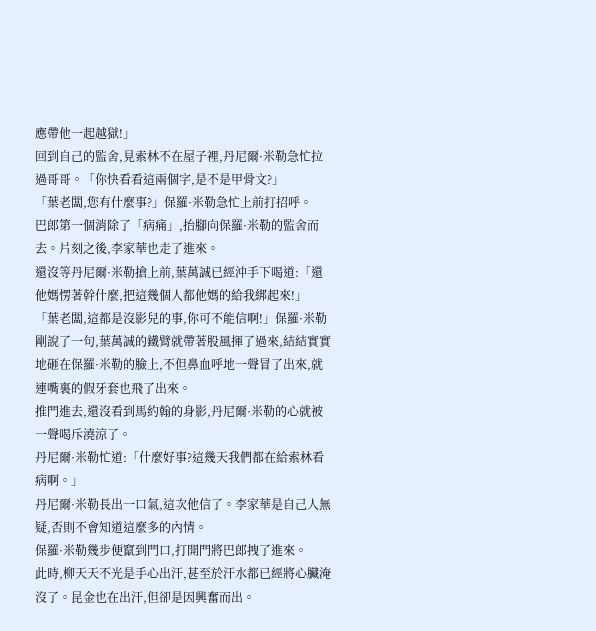應帶他一起越獄!」
回到自己的監舍,見索林不在屋子裡,丹尼爾·米勒急忙拉過哥哥。「你快看看這兩個字,是不是甲骨文?」
「葉老闆,您有什麼事?」保羅·米勒急忙上前打招呼。
巴郎第一個消除了「病痛」,抬腳向保羅·米勒的監舍而去。片刻之後,李家華也走了進來。
還沒等丹尼爾·米勒搶上前,葉萬誠已經沖手下喝道:「還他媽愣著幹什麼,把這幾個人都他媽的給我綁起來!」
「葉老闆,這都是沒影兒的事,你可不能信啊!」保羅·米勒剛說了一句,葉萬誠的鐵臂就帶著股風揮了過來,結結實實地砸在保羅·米勒的臉上,不但鼻血呼地一聲冒了出來,就連嘴裏的假牙套也飛了出來。
推門進去,還沒看到馬約翰的身影,丹尼爾·米勒的心就被一聲喝斥澆涼了。
丹尼爾·米勒忙道:「什麼好事?這幾天我們都在給索林看病啊。」
丹尼爾·米勒長出一口氣,這次他信了。李家華是自己人無疑,否則不會知道這麼多的內情。
保羅·米勒幾步便竄到門口,打開門將巴郎拽了進來。
此時,柳天天不光是手心出汗,甚至於汗水都已經將心臟淹沒了。昆金也在出汗,但卻是因興奮而出。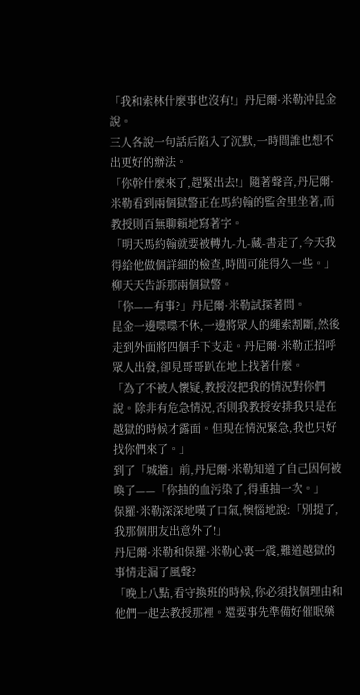「我和索林什麼事也沒有!」丹尼爾·米勒沖昆金說。
三人各說一句話后陷入了沉默,一時間誰也想不出更好的辦法。
「你幹什麼來了,趕緊出去!」隨著聲音,丹尼爾·米勒看到兩個獄警正在馬約翰的監舍里坐著,而教授則百無聊賴地寫著字。
「明天馬約翰就要被轉九-九-藏-書走了,今天我得給他做個詳細的檢查,時間可能得久一些。」柳天天告訴那兩個獄警。
「你——有事?」丹尼爾·米勒試探著問。
昆金一邊喋喋不休,一邊將眾人的繩索割斷,然後走到外面將四個手下支走。丹尼爾·米勒正招呼眾人出發,卻見哥哥趴在地上找著什麼。
「為了不被人懷疑,教授沒把我的情況對你們說。除非有危急情況,否則我教授安排我只是在越獄的時候才露面。但現在情況緊急,我也只好找你們來了。」
到了「城牆」前,丹尼爾·米勒知道了自己因何被喚了——「你抽的血污染了,得重抽一次。」
保羅·米勒深深地嘆了口氣,懊惱地說:「別提了,我那個朋友出意外了!」
丹尼爾·米勒和保羅·米勒心裏一震,難道越獄的事情走漏了風聲?
「晚上八點,看守換班的時候,你必須找個理由和他們一起去教授那裡。還要事先準備好催眠藥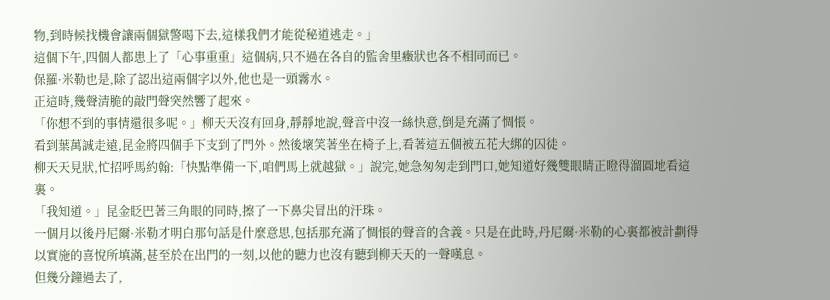物,到時候找機會讓兩個獄警喝下去,這樣我們才能從秘道逃走。」
這個下午,四個人都患上了「心事重重」這個病,只不過在各自的監舍里癥狀也各不相同而已。
保羅·米勒也是,除了認出這兩個字以外,他也是一頭霧水。
正這時,幾聲清脆的敲門聲突然響了起來。
「你想不到的事情還很多呢。」柳天天沒有回身,靜靜地說,聲音中沒一絲快意,倒是充滿了惆悵。
看到葉萬誠走遠,昆金將四個手下支到了門外。然後壞笑著坐在椅子上,看著這五個被五花大綁的囚徒。
柳天天見狀,忙招呼馬約翰:「快點準備一下,咱們馬上就越獄。」說完,她急匆匆走到門口,她知道好幾雙眼睛正瞪得溜圓地看這裏。
「我知道。」昆金眨巴著三角眼的同時,擦了一下鼻尖冒出的汗珠。
一個月以後丹尼爾·米勒才明白那句話是什麼意思,包括那充滿了惆悵的聲音的含義。只是在此時,丹尼爾·米勒的心裏都被計劃得以實施的喜悅所填滿,甚至於在出門的一刻,以他的聽力也沒有聽到柳天天的一聲嘆息。
但幾分鐘過去了,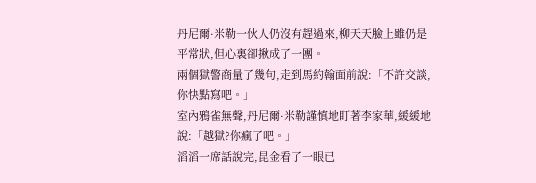丹尼爾·米勒一伙人仍沒有趕過來,柳天天臉上雖仍是平常狀,但心裏卻揪成了一團。
兩個獄警商量了幾句,走到馬約翰面前說:「不許交談,你快點寫吧。」
室內鴉雀無聲,丹尼爾·米勒謹慎地盯著李家華,緩緩地說:「越獄?你瘋了吧。」
滔滔一席話說完,昆金看了一眼已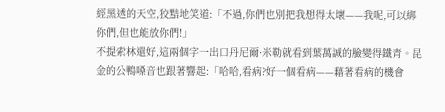經黑透的天空,狡黠地笑道:「不過,你們也別把我想得太壞——我呢,可以綁你們,但也能放你們!」
不提索林還好,這兩個字一出口丹尼爾·米勒就看到葉萬誠的臉變得鐵青。昆金的公鴨嗓音也跟著響起:「哈哈,看病?好一個看病——藉著看病的機會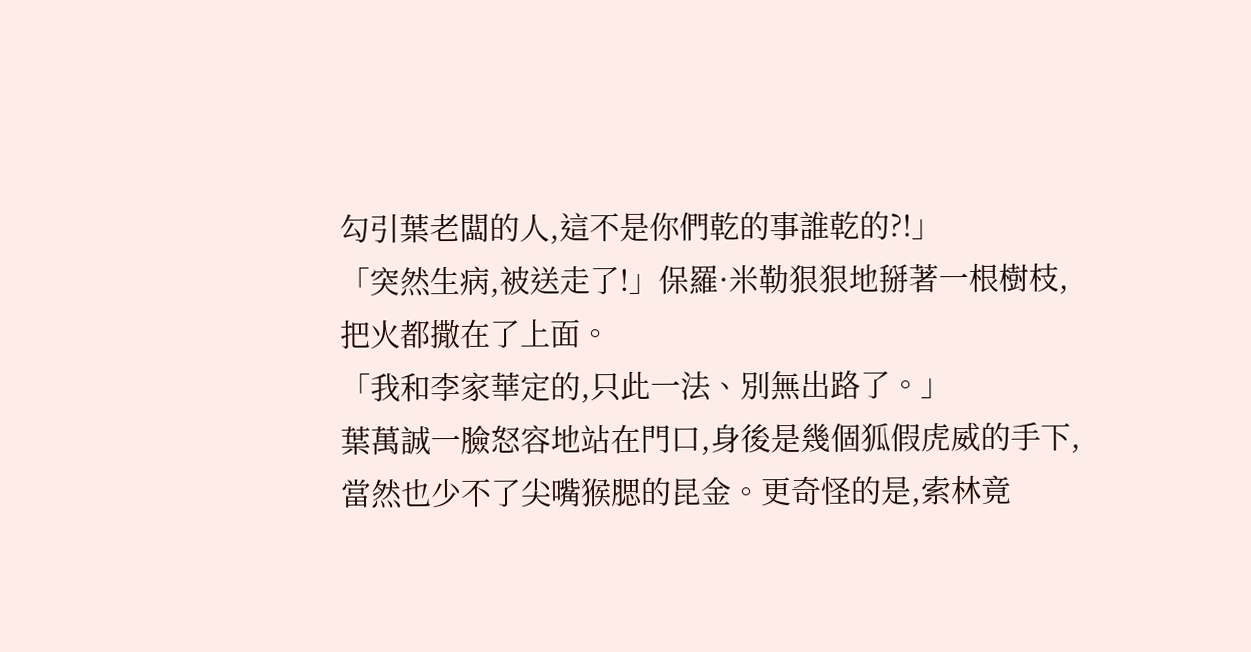勾引葉老闆的人,這不是你們乾的事誰乾的?!」
「突然生病,被送走了!」保羅·米勒狠狠地掰著一根樹枝,把火都撒在了上面。
「我和李家華定的,只此一法、別無出路了。」
葉萬誠一臉怒容地站在門口,身後是幾個狐假虎威的手下,當然也少不了尖嘴猴腮的昆金。更奇怪的是,索林竟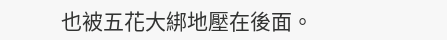也被五花大綁地壓在後面。